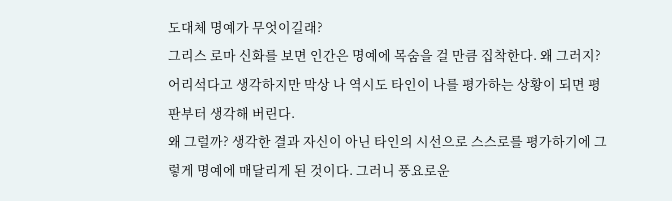도대체 명예가 무엇이길래?
그리스 로마 신화를 보면 인간은 명예에 목숨을 걸 만큼 집착한다. 왜 그러지? 어리석다고 생각하지만 막상 나 역시도 타인이 나를 평가하는 상황이 되면 평판부터 생각해 버린다.
왜 그럴까? 생각한 결과 자신이 아닌 타인의 시선으로 스스로를 평가하기에 그렇게 명예에 매달리게 된 것이다. 그러니 풍요로운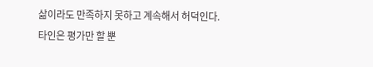삶이라도 만족하지 못하고 계속해서 허덕인다.
타인은 평가만 할 뿐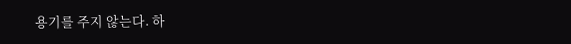용기를 주지 않는다. 하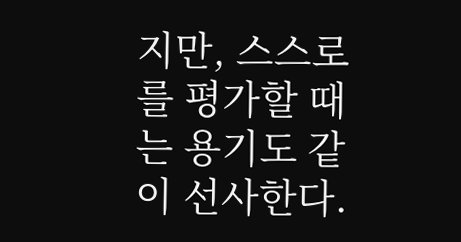지만, 스스로를 평가할 때는 용기도 같이 선사한다.